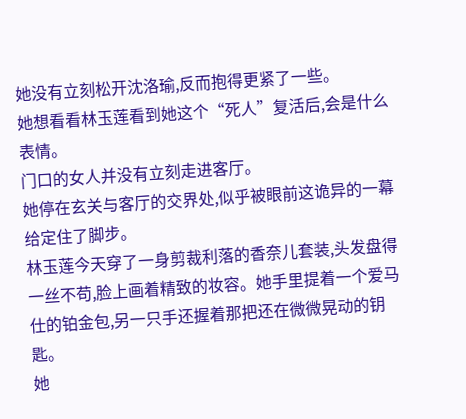她没有立刻松开沈洛瑜,反而抱得更紧了一些。
她想看看林玉莲看到她这个“死人”复活后,会是什么表情。
门口的女人并没有立刻走进客厅。
她停在玄关与客厅的交界处,似乎被眼前这诡异的一幕给定住了脚步。
林玉莲今天穿了一身剪裁利落的香奈儿套装,头发盘得一丝不苟,脸上画着精致的妆容。她手里提着一个爱马仕的铂金包,另一只手还握着那把还在微微晃动的钥匙。
她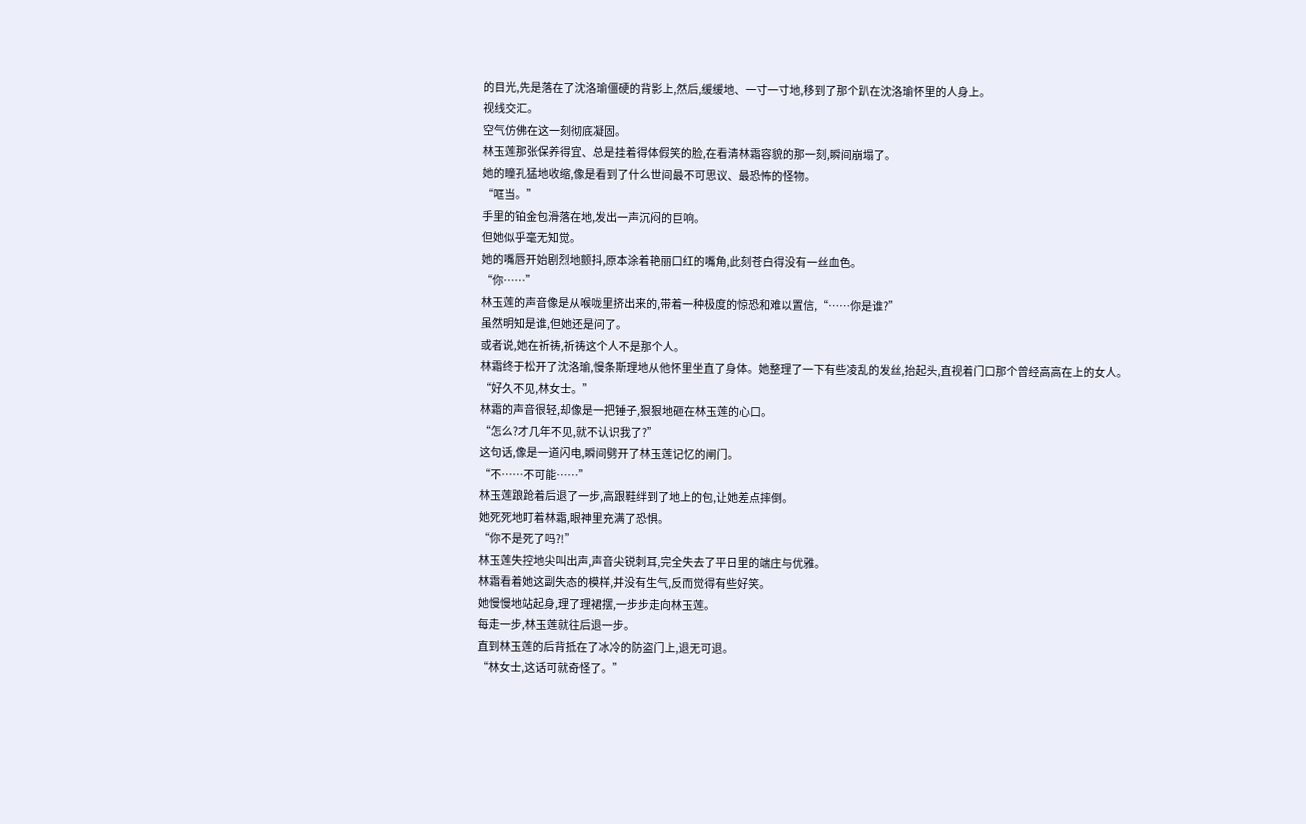的目光,先是落在了沈洛瑜僵硬的背影上,然后,缓缓地、一寸一寸地,移到了那个趴在沈洛瑜怀里的人身上。
视线交汇。
空气仿佛在这一刻彻底凝固。
林玉莲那张保养得宜、总是挂着得体假笑的脸,在看清林霜容貌的那一刻,瞬间崩塌了。
她的瞳孔猛地收缩,像是看到了什么世间最不可思议、最恐怖的怪物。
“哐当。”
手里的铂金包滑落在地,发出一声沉闷的巨响。
但她似乎毫无知觉。
她的嘴唇开始剧烈地颤抖,原本涂着艳丽口红的嘴角,此刻苍白得没有一丝血色。
“你……”
林玉莲的声音像是从喉咙里挤出来的,带着一种极度的惊恐和难以置信,“……你是谁?”
虽然明知是谁,但她还是问了。
或者说,她在祈祷,祈祷这个人不是那个人。
林霜终于松开了沈洛瑜,慢条斯理地从他怀里坐直了身体。她整理了一下有些凌乱的发丝,抬起头,直视着门口那个曾经高高在上的女人。
“好久不见,林女士。”
林霜的声音很轻,却像是一把锤子,狠狠地砸在林玉莲的心口。
“怎么?才几年不见,就不认识我了?”
这句话,像是一道闪电,瞬间劈开了林玉莲记忆的闸门。
“不……不可能……”
林玉莲踉跄着后退了一步,高跟鞋绊到了地上的包,让她差点摔倒。
她死死地盯着林霜,眼神里充满了恐惧。
“你不是死了吗?!”
林玉莲失控地尖叫出声,声音尖锐刺耳,完全失去了平日里的端庄与优雅。
林霜看着她这副失态的模样,并没有生气,反而觉得有些好笑。
她慢慢地站起身,理了理裙摆,一步步走向林玉莲。
每走一步,林玉莲就往后退一步。
直到林玉莲的后背抵在了冰冷的防盗门上,退无可退。
“林女士,这话可就奇怪了。”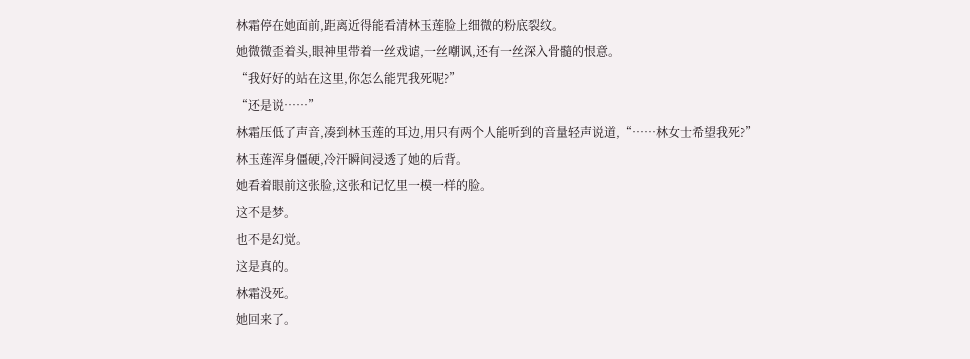林霜停在她面前,距离近得能看清林玉莲脸上细微的粉底裂纹。
她微微歪着头,眼神里带着一丝戏谑,一丝嘲讽,还有一丝深入骨髓的恨意。
“我好好的站在这里,你怎么能咒我死呢?”
“还是说……”
林霜压低了声音,凑到林玉莲的耳边,用只有两个人能听到的音量轻声说道,“……林女士希望我死?”
林玉莲浑身僵硬,冷汗瞬间浸透了她的后背。
她看着眼前这张脸,这张和记忆里一模一样的脸。
这不是梦。
也不是幻觉。
这是真的。
林霜没死。
她回来了。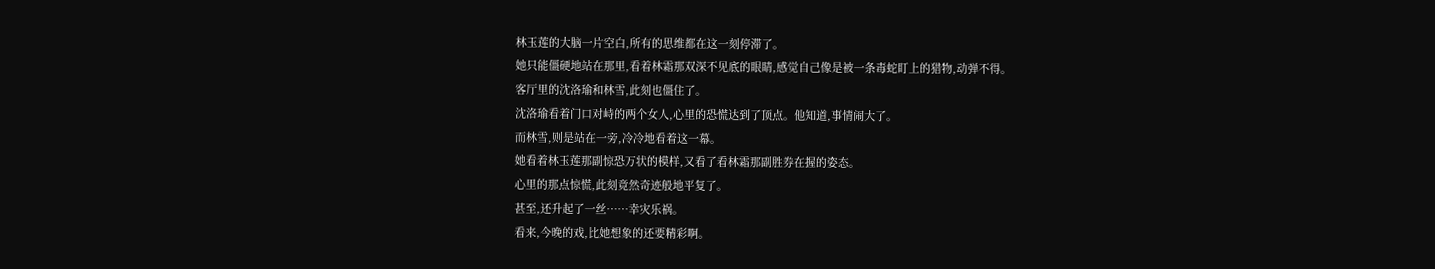林玉莲的大脑一片空白,所有的思维都在这一刻停滞了。
她只能僵硬地站在那里,看着林霜那双深不见底的眼睛,感觉自己像是被一条毒蛇盯上的猎物,动弹不得。
客厅里的沈洛瑜和林雪,此刻也僵住了。
沈洛瑜看着门口对峙的两个女人,心里的恐慌达到了顶点。他知道,事情闹大了。
而林雪,则是站在一旁,冷冷地看着这一幕。
她看着林玉莲那副惊恐万状的模样,又看了看林霜那副胜券在握的姿态。
心里的那点惊慌,此刻竟然奇迹般地平复了。
甚至,还升起了一丝……幸灾乐祸。
看来,今晚的戏,比她想象的还要精彩啊。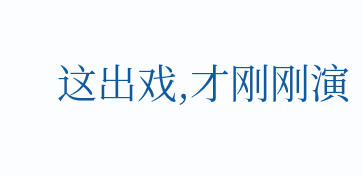这出戏,才刚刚演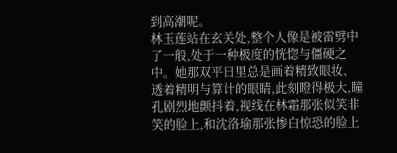到高潮呢。
林玉莲站在玄关处,整个人像是被雷劈中了一般,处于一种极度的恍惚与僵硬之中。她那双平日里总是画着精致眼妆、透着精明与算计的眼睛,此刻瞪得极大,瞳孔剧烈地颤抖着,视线在林霜那张似笑非笑的脸上,和沈洛瑜那张惨白惊恐的脸上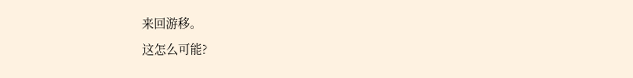来回游移。
这怎么可能?